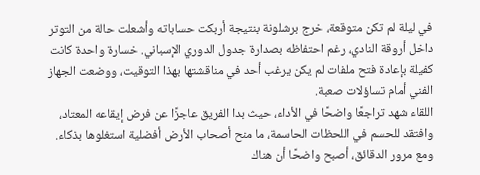في ليلة لم تكن متوقعة، خرج برشلونة بنتيجة أربكت حساباته وأشعلت حالة من التوتر داخل أروقة النادي، رغم احتفاظه بصدارة جدول الدوري الإسباني. خسارة واحدة كانت كفيلة بإعادة فتح ملفات لم يكن يرغب أحد في مناقشتها بهذا التوقيت، ووضعت الجهاز الفني أمام تساؤلات صعبة.
اللقاء شهد تراجعًا واضحًا في الأداء، حيث بدا الفريق عاجزًا عن فرض إيقاعه المعتاد، وافتقد للحسم في اللحظات الحاسمة، ما منح أصحاب الأرض أفضلية استغلوها بذكاء. ومع مرور الدقائق، أصبح واضحًا أن هناك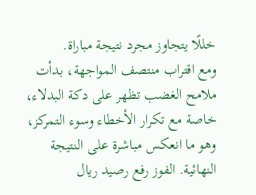خللًا يتجاوز مجرد نتيجة مباراة.
ومع اقتراب منتصف المواجهة، بدأت ملامح الغضب تظهر على دكة البدلاء، خاصة مع تكرار الأخطاء وسوء التمركز، وهو ما انعكس مباشرة على النتيجة النهائية. الفوز رفع رصيد ريال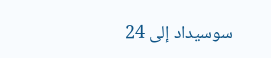سوسيداد إلى 24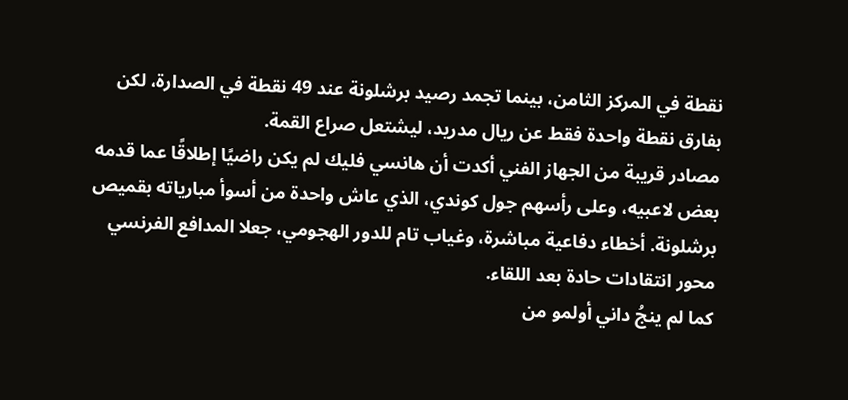نقطة في المركز الثامن، بينما تجمد رصيد برشلونة عند 49 نقطة في الصدارة، لكن بفارق نقطة واحدة فقط عن ريال مدريد، ليشتعل صراع القمة.
مصادر قريبة من الجهاز الفني أكدت أن هانسي فليك لم يكن راضيًا إطلاقًا عما قدمه بعض لاعبيه، وعلى رأسهم جول كوندي، الذي عاش واحدة من أسوأ مبارياته بقميص برشلونة. أخطاء دفاعية مباشرة، وغياب تام للدور الهجومي، جعلا المدافع الفرنسي محور انتقادات حادة بعد اللقاء.
كما لم ينجُ داني أولمو من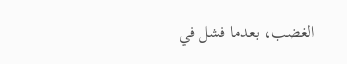الغضب، بعدما فشل في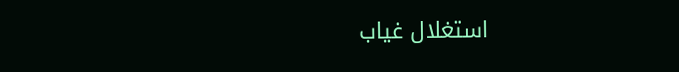استغلال غياب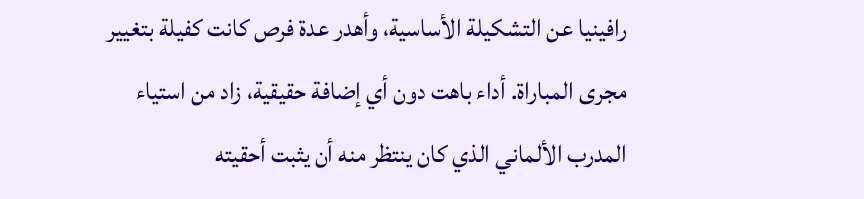رافينيا عن التشكيلة الأساسية، وأهدر عدة فرص كانت كفيلة بتغيير مجرى المباراة. أداء باهت دون أي إضافة حقيقية، زاد من استياء المدرب الألماني الذي كان ينتظر منه أن يثبت أحقيته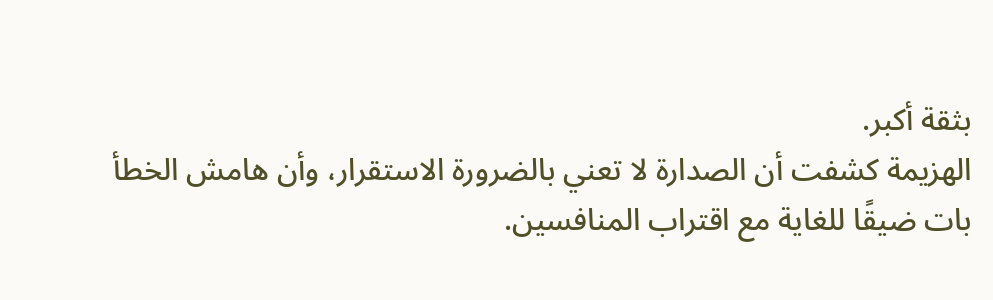بثقة أكبر.
الهزيمة كشفت أن الصدارة لا تعني بالضرورة الاستقرار، وأن هامش الخطأ بات ضيقًا للغاية مع اقتراب المنافسين.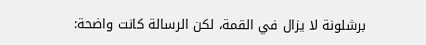برشلونة لا يزال في القمة، لكن الرسالة كانت واضحة: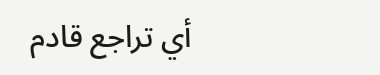أي تراجع قادم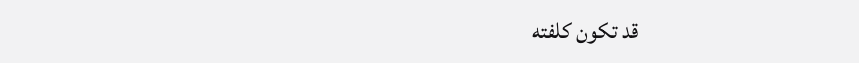قد تكون كلفته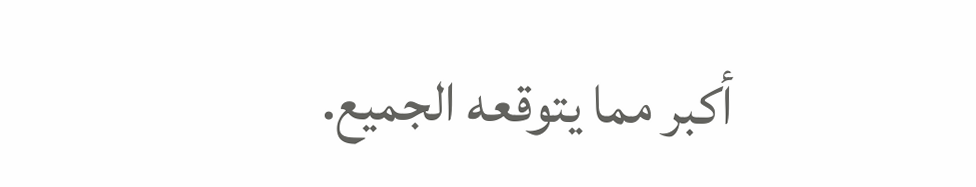أكبر مما يتوقعه الجميع.